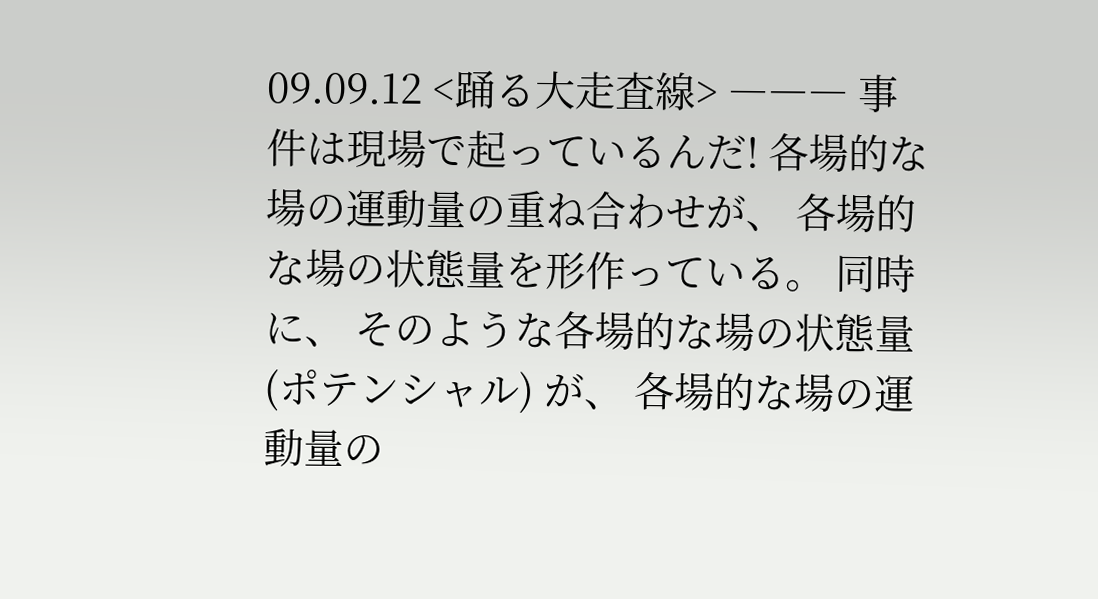09.09.12 <踊る大走査線> ――― 事件は現場で起っているんだ! 各場的な場の運動量の重ね合わせが、 各場的な場の状態量を形作っている。 同時に、 そのような各場的な場の状態量 (ポテンシャル) が、 各場的な場の運動量の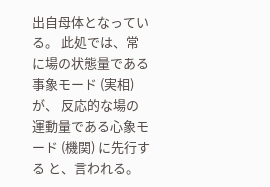出自母体となっている。 此処では、常に場の状態量である事象モード (実相) が、 反応的な場の運動量である心象モード (機関) に先行する と、言われる。